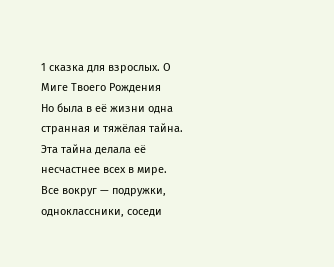1 сказка для взрослых. О Миге Твоего Рождения
Но была в её жизни одна странная и тяжёлая тайна. Эта тайна делала её несчастнее всех в мире.
Все вокруг — подружки, одноклассники, соседи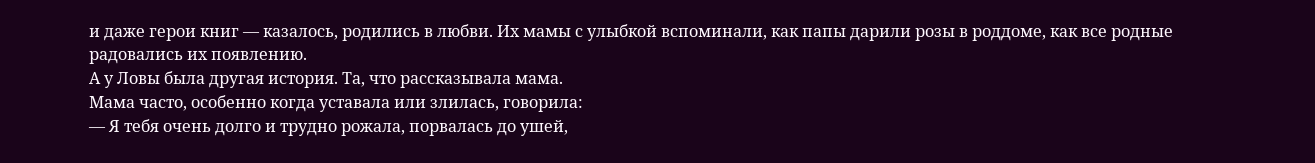и даже герои книг — казалось, родились в любви. Их мамы с улыбкой вспоминали, как папы дарили розы в роддоме, как все родные радовались их появлению.
А у Ловы была другая история. Та, что рассказывала мама.
Мама часто, особенно когда уставала или злилась, говорила:
— Я тебя очень долго и трудно рожала, порвалась до ушей,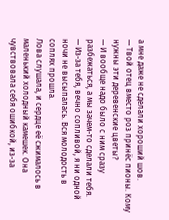а мне даже не сделали хороший шов.
— Твой отец вместо роз принёс пионы. Кому нужны эти деревенские цветы?
— И вообще надо было с ним сразу разбежаться, а мы зачем-то сделали тебя.
— Из-за тебя, вечно сопливой, я ни одной ночи не высыпалась. Вся молодость в соплях прошла.
Лова слушала, и сердце её сжималось в маленький холодный камешек. Она чувствовала себя ошибкой, из-за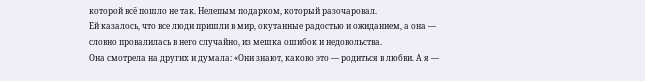которой всё пошло не так. Нелепым подарком, который разочаровал.
Ей казалось, что все люди пришли в мир, окутанные радостью и ожиданием, а она — словно провалилась в него случайно, из мешка ошибок и недовольства.
Она смотрела на других и думала: «Они знают, каково это — родиться в любви. А я —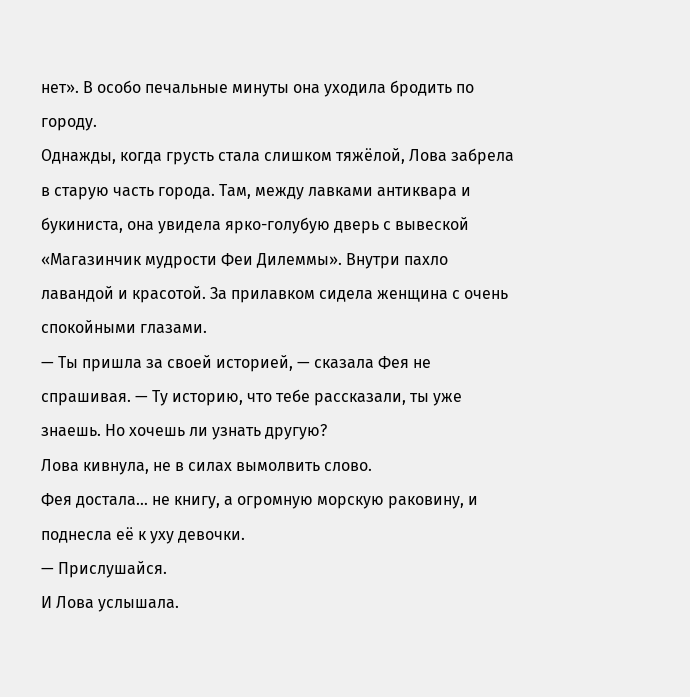нет». В особо печальные минуты она уходила бродить по городу.
Однажды, когда грусть стала слишком тяжёлой, Лова забрела в старую часть города. Там, между лавками антиквара и букиниста, она увидела ярко-голубую дверь с вывеской «Магазинчик мудрости Феи Дилеммы». Внутри пахло лавандой и красотой. За прилавком сидела женщина с очень спокойными глазами.
— Ты пришла за своей историей, — сказала Фея не спрашивая. — Ту историю, что тебе рассказали, ты уже знаешь. Но хочешь ли узнать другую?
Лова кивнула, не в силах вымолвить слово.
Фея достала… не книгу, а огромную морскую раковину, и поднесла её к уху девочки.
— Прислушайся.
И Лова услышала.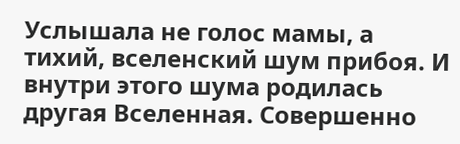Услышала не голос мамы, а тихий, вселенский шум прибоя. И внутри этого шума родилась другая Вселенная. Совершенно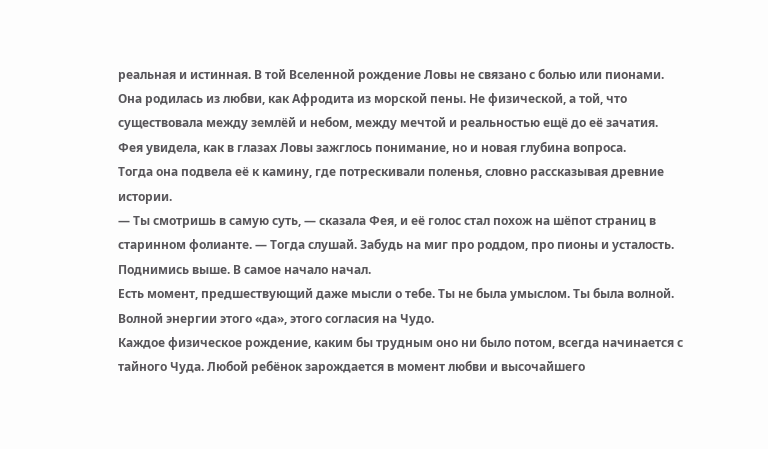реальная и истинная. В той Вселенной рождение Ловы не связано с болью или пионами.
Она родилась из любви, как Афродита из морской пены. Не физической, а той, что существовала между землёй и небом, между мечтой и реальностью ещё до её зачатия.
Фея увидела, как в глазах Ловы зажглось понимание, но и новая глубина вопроса.
Тогда она подвела её к камину, где потрескивали поленья, словно рассказывая древние истории.
— Ты смотришь в самую суть, — сказала Фея, и её голос стал похож на шёпот страниц в старинном фолианте. — Тогда слушай. Забудь на миг про роддом, про пионы и усталость. Поднимись выше. В самое начало начал.
Есть момент, предшествующий даже мысли о тебе. Ты не была умыслом. Ты была волной. Волной энергии этого «да», этого согласия на Чудо.
Каждое физическое рождение, каким бы трудным оно ни было потом, всегда начинается с тайного Чуда. Любой ребёнок зарождается в момент любви и высочайшего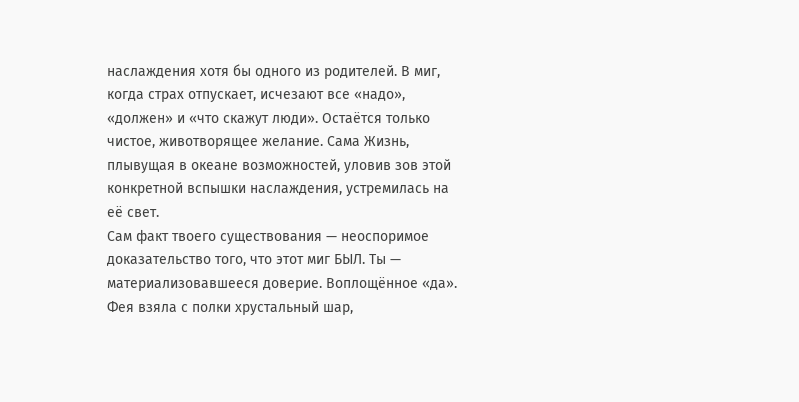наслаждения хотя бы одного из родителей. В миг, когда страх отпускает, исчезают все «надо», «должен» и «что скажут люди». Остаётся только чистое, животворящее желание. Сама Жизнь, плывущая в океане возможностей, уловив зов этой конкретной вспышки наслаждения, устремилась на её свет.
Сам факт твоего существования — неоспоримое доказательство того, что этот миг БЫЛ. Ты — материализовавшееся доверие. Воплощённое «да».
Фея взяла с полки хрустальный шар,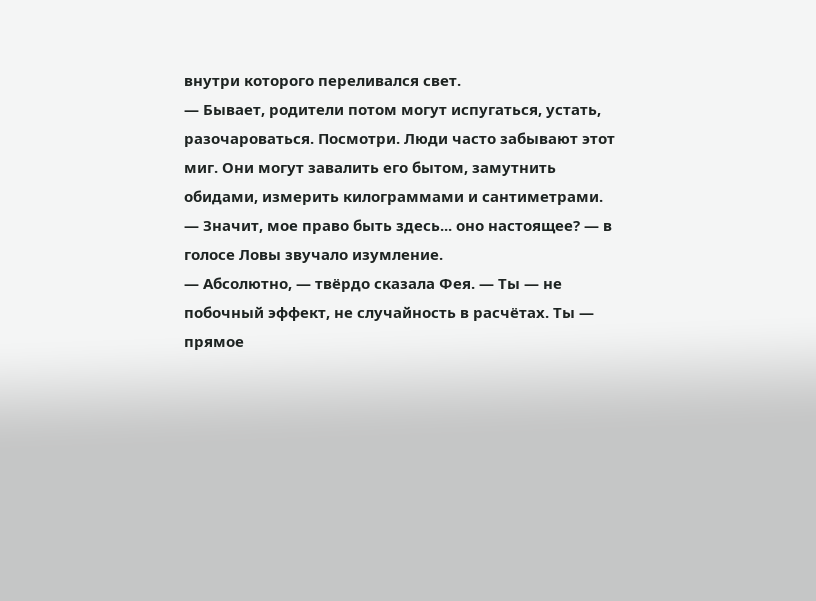внутри которого переливался свет.
— Бывает, родители потом могут испугаться, устать, разочароваться. Посмотри. Люди часто забывают этот миг. Они могут завалить его бытом, замутнить обидами, измерить килограммами и сантиметрами.
— Значит, мое право быть здесь... оно настоящее? — в голосе Ловы звучало изумление.
— Абсолютно, — твёрдо сказала Фея. — Ты — не побочный эффект, не случайность в расчётах. Ты — прямое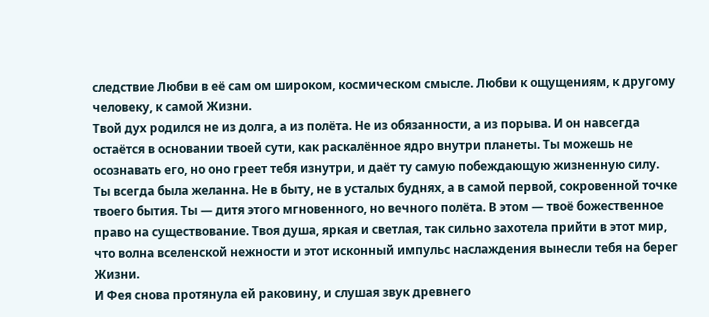следствие Любви в её сам ом широком, космическом смысле. Любви к ощущениям, к другому человеку, к самой Жизни.
Твой дух родился не из долга, а из полёта. Не из обязанности, а из порыва. И он навсегда остаётся в основании твоей сути, как раскалённое ядро внутри планеты. Ты можешь не осознавать его, но оно греет тебя изнутри, и даёт ту самую побеждающую жизненную силу.
Ты всегда была желанна. Не в быту, не в усталых буднях, а в самой первой, сокровенной точке твоего бытия. Ты — дитя этого мгновенного, но вечного полёта. В этом — твоё божественное право на существование. Твоя душа, яркая и светлая, так сильно захотела прийти в этот мир, что волна вселенской нежности и этот исконный импульс наслаждения вынесли тебя на берег Жизни.
И Фея снова протянула ей раковину, и слушая звук древнего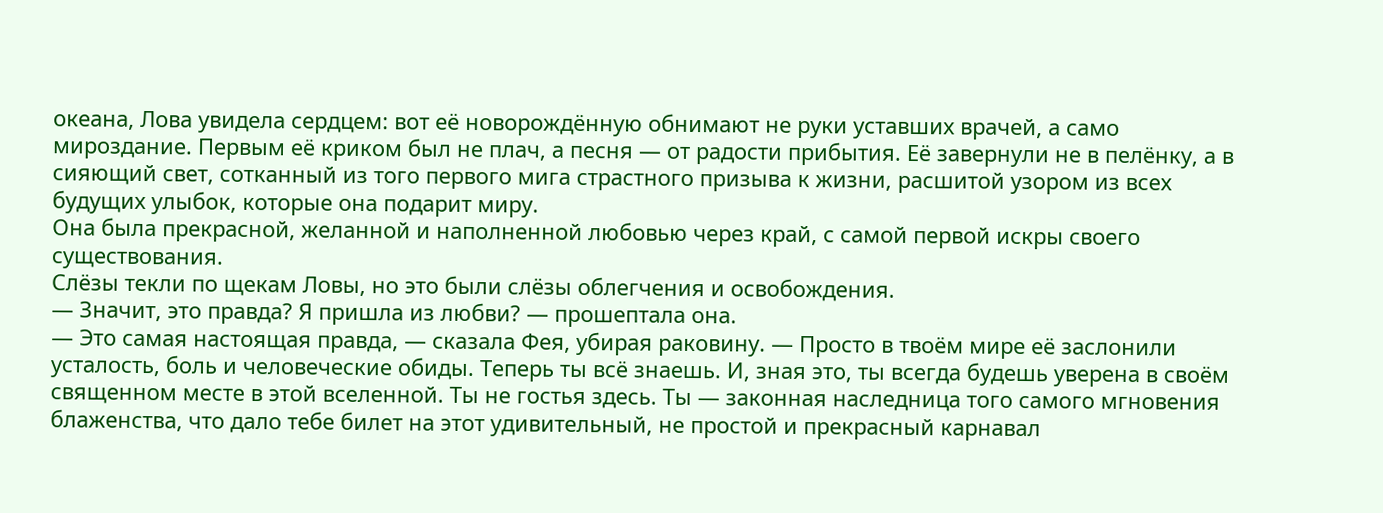океана, Лова увидела сердцем: вот её новорождённую обнимают не руки уставших врачей, а само мироздание. Первым её криком был не плач, а песня — от радости прибытия. Её завернули не в пелёнку, а в сияющий свет, сотканный из того первого мига страстного призыва к жизни, расшитой узором из всех будущих улыбок, которые она подарит миру.
Она была прекрасной, желанной и наполненной любовью через край, с самой первой искры своего существования.
Слёзы текли по щекам Ловы, но это были слёзы облегчения и освобождения.
— Значит, это правда? Я пришла из любви? — прошептала она.
— Это самая настоящая правда, — сказала Фея, убирая раковину. — Просто в твоём мире её заслонили усталость, боль и человеческие обиды. Теперь ты всё знаешь. И, зная это, ты всегда будешь уверена в своём священном месте в этой вселенной. Ты не гостья здесь. Ты — законная наследница того самого мгновения блаженства, что дало тебе билет на этот удивительный, не простой и прекрасный карнавал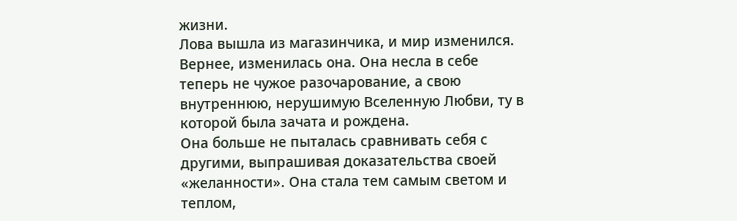жизни.
Лова вышла из магазинчика, и мир изменился.
Вернее, изменилась она. Она несла в себе теперь не чужое разочарование, а свою внутреннюю, нерушимую Вселенную Любви, ту в которой была зачата и рождена.
Она больше не пыталась сравнивать себя с другими, выпрашивая доказательства своей «желанности». Она стала тем самым светом и теплом,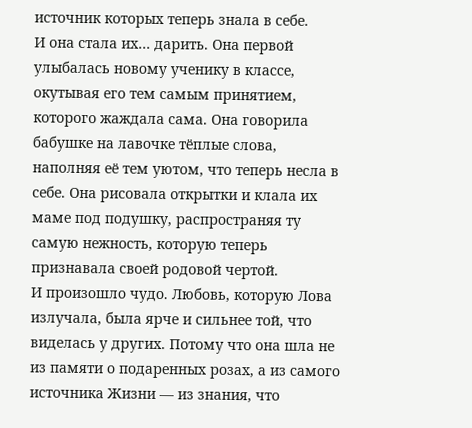источник которых теперь знала в себе.
И она стала их… дарить. Она первой улыбалась новому ученику в классе, окутывая его тем самым принятием, которого жаждала сама. Она говорила бабушке на лавочке тёплые слова, наполняя её тем уютом, что теперь несла в себе. Она рисовала открытки и клала их маме под подушку, распространяя ту самую нежность, которую теперь признавала своей родовой чертой.
И произошло чудо. Любовь, которую Лова излучала, была ярче и сильнее той, что виделась у других. Потому что она шла не из памяти о подаренных розах, а из самого источника Жизни — из знания, что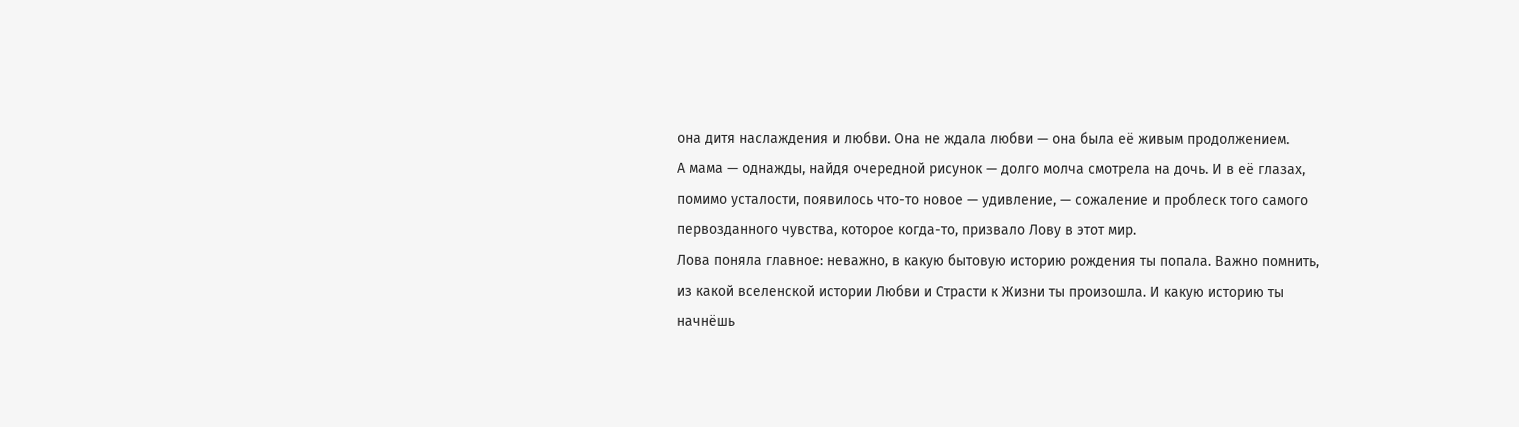она дитя наслаждения и любви. Она не ждала любви — она была её живым продолжением.
А мама — однажды, найдя очередной рисунок — долго молча смотрела на дочь. И в её глазах, помимо усталости, появилось что-то новое — удивление, — сожаление и проблеск того самого первозданного чувства, которое когда-то, призвало Лову в этот мир.
Лова поняла главное: неважно, в какую бытовую историю рождения ты попала. Важно помнить, из какой вселенской истории Любви и Страсти к Жизни ты произошла. И какую историю ты начнёшь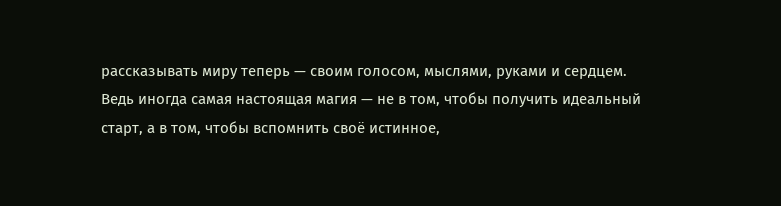рассказывать миру теперь — своим голосом, мыслями, руками и сердцем.
Ведь иногда самая настоящая магия — не в том, чтобы получить идеальный старт, а в том, чтобы вспомнить своё истинное,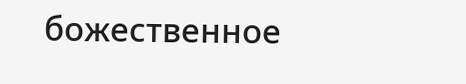божественное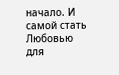начало. И самой стать Любовью для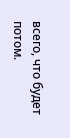всего, что будет потом.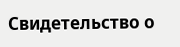Свидетельство о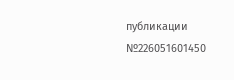публикации №226051601450